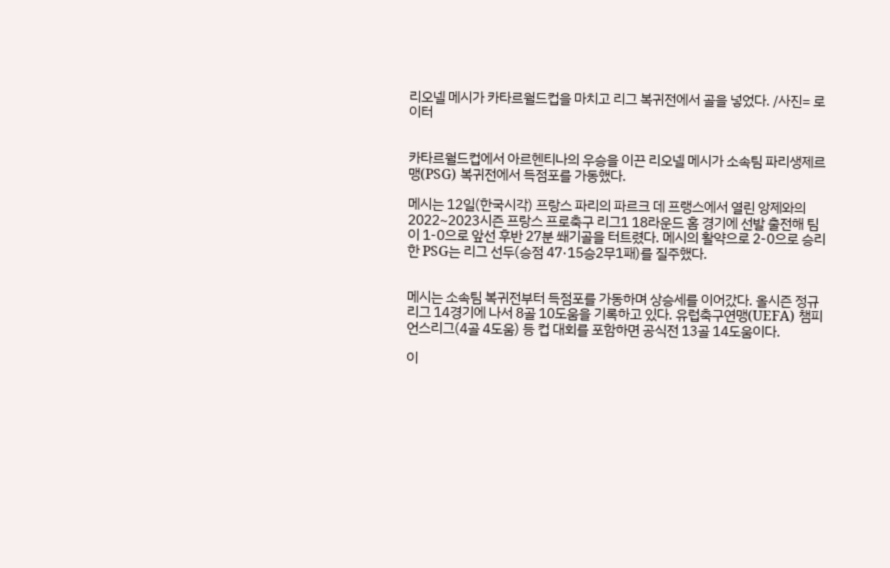리오넬 메시가 카타르월드컵을 마치고 리그 복귀전에서 골을 넣었다. /사진= 로이터


카타르월드컵에서 아르헨티나의 우승을 이끈 리오넬 메시가 소속팀 파리생제르맹(PSG) 복귀전에서 득점포를 가동했다.

메시는 12일(한국시각) 프랑스 파리의 파르크 데 프랭스에서 열린 앙제와의 2022~2023시즌 프랑스 프로축구 리그1 18라운드 홈 경기에 선발 출전해 팀이 1-0으로 앞선 후반 27분 쐐기골을 터트렸다. 메시의 활약으로 2-0으로 승리한 PSG는 리그 선두(승점 47·15승2무1패)를 질주했다.


메시는 소속팀 복귀전부터 득점포를 가동하며 상승세를 이어갔다. 올시즌 정규리그 14경기에 나서 8골 10도움을 기록하고 있다. 유럽축구연맹(UEFA) 챔피언스리그(4골 4도움) 등 컵 대회를 포함하면 공식전 13골 14도움이다.

이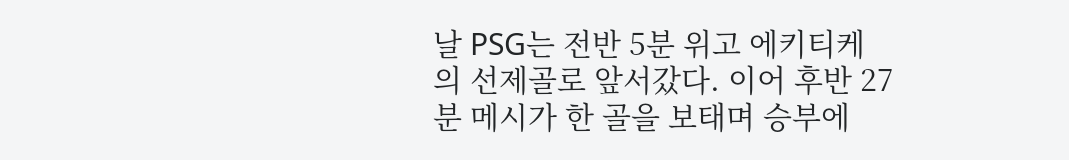날 PSG는 전반 5분 위고 에키티케의 선제골로 앞서갔다. 이어 후반 27분 메시가 한 골을 보태며 승부에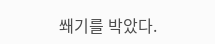쐐기를 박았다.